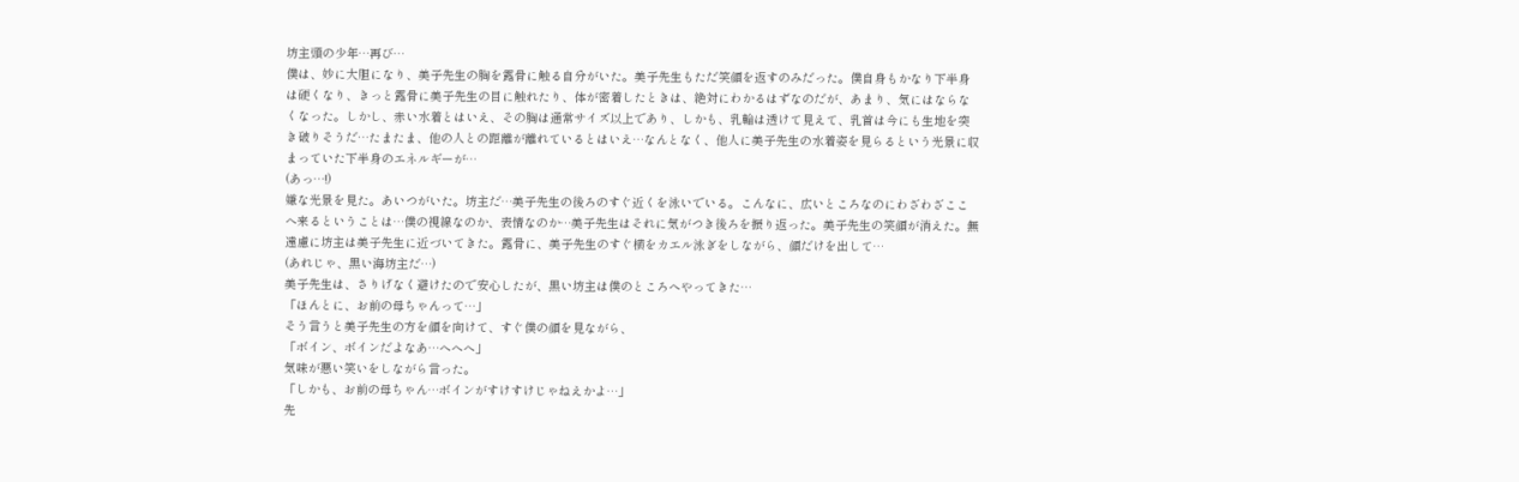坊主頭の少年…再び…
僕は、妙に大胆になり、美子先生の胸を露骨に触る自分がいた。美子先生もただ笑顔を返すのみだった。僕自身もかなり下半身は硬くなり、きっと露骨に美子先生の目に触れたり、体が密着したときは、絶対にわかるはずなのだが、あまり、気にはならなくなった。しかし、赤い水着とはいえ、その胸は通常サイズ以上であり、しかも、乳輪は透けて見えて、乳首は今にも生地を突き破りそうだ…たまたま、他の人との距離が離れているとはいえ…なんとなく、他人に美子先生の水着姿を見らるという光景に収まっていた下半身のエネルギーが…
(あっ…!)
嫌な光景を見た。あいつがいた。坊主だ…美子先生の後ろのすぐ近くを泳いでいる。こんなに、広いところなのにわざわざここへ来るということは…僕の視線なのか、表情なのか…美子先生はそれに気がつき後ろを振り返った。美子先生の笑顔が消えた。無遠慮に坊主は美子先生に近づいてきた。露骨に、美子先生のすぐ横をカエル泳ぎをしながら、顔だけを出して…
(あれじゃ、黒い海坊主だ…)
美子先生は、さりげなく避けたので安心したが、黒い坊主は僕のところへやってきた…
「ほんとに、お前の母ちゃんって…」
そう言うと美子先生の方を顔を向けて、すぐ僕の顔を見ながら、
「ボイン、ボインだよなあ…へへへ」
気味が悪い笑いをしながら言った。
「しかも、お前の母ちゃん…ボインがすけすけじゃねえかよ…」
先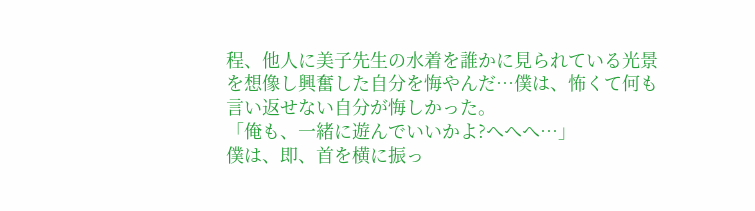程、他人に美子先生の水着を誰かに見られている光景を想像し興奮した自分を悔やんだ…僕は、怖くて何も言い返せない自分が悔しかった。
「俺も、一緒に遊んでいいかよ?へへへ…」
僕は、即、首を横に振っ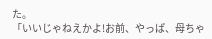た。
「いいじゃねえかよ!お前、やっぱ、母ちゃ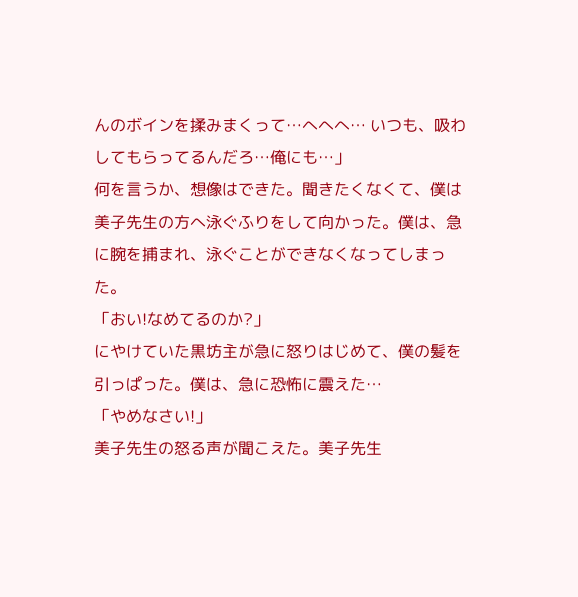んのボインを揉みまくって…へへへ… いつも、吸わしてもらってるんだろ…俺にも…」
何を言うか、想像はできた。聞きたくなくて、僕は美子先生の方へ泳ぐふりをして向かった。僕は、急に腕を捕まれ、泳ぐことができなくなってしまった。
「おい!なめてるのか?」
にやけていた黒坊主が急に怒りはじめて、僕の髪を引っぱった。僕は、急に恐怖に震えた…
「やめなさい!」
美子先生の怒る声が聞こえた。美子先生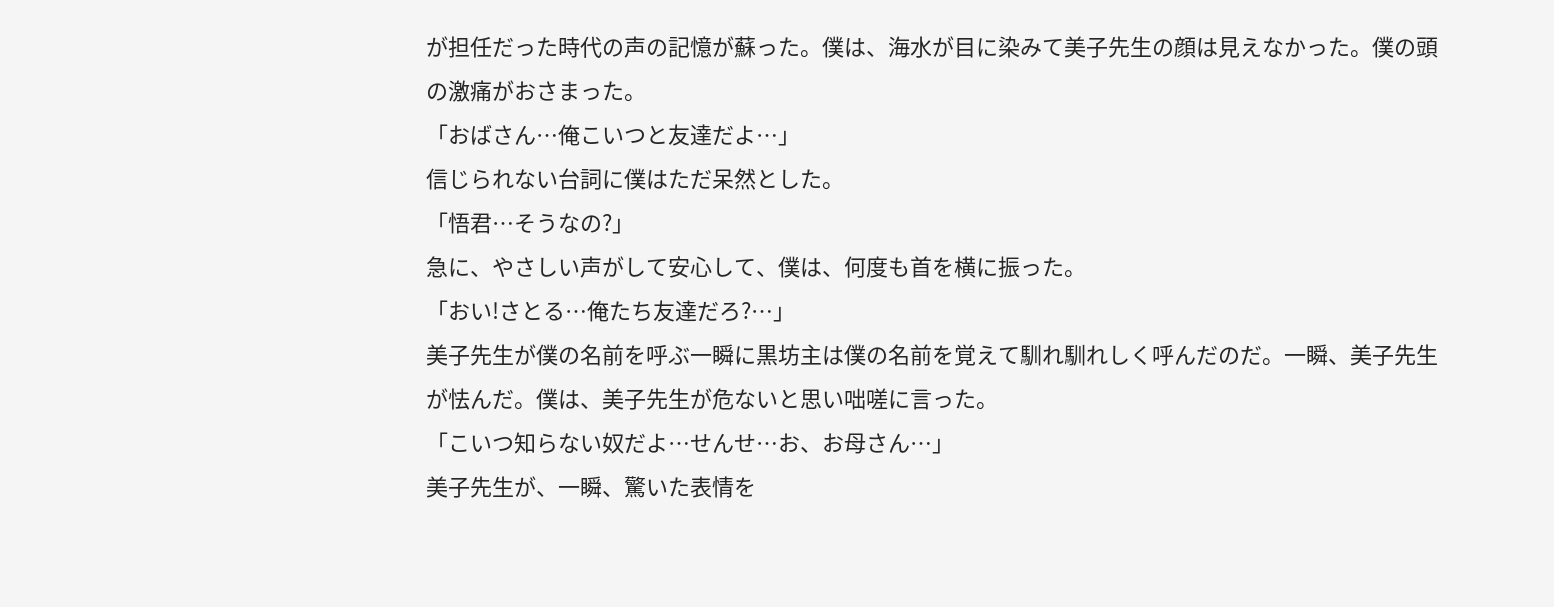が担任だった時代の声の記憶が蘇った。僕は、海水が目に染みて美子先生の顔は見えなかった。僕の頭の激痛がおさまった。
「おばさん…俺こいつと友達だよ…」
信じられない台詞に僕はただ呆然とした。
「悟君…そうなの?」
急に、やさしい声がして安心して、僕は、何度も首を横に振った。
「おい!さとる…俺たち友達だろ?…」
美子先生が僕の名前を呼ぶ一瞬に黒坊主は僕の名前を覚えて馴れ馴れしく呼んだのだ。一瞬、美子先生が怯んだ。僕は、美子先生が危ないと思い咄嗟に言った。
「こいつ知らない奴だよ…せんせ…お、お母さん…」
美子先生が、一瞬、驚いた表情を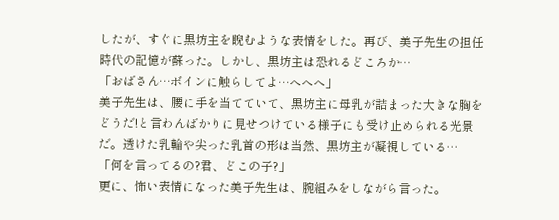したが、すぐに黒坊主を睨むような表情をした。再び、美子先生の担任時代の記憶が蘇った。しかし、黒坊主は恐れるどころか…
「おばさん…ボインに触らしてよ…へへへ」
美子先生は、腰に手を当てていて、黒坊主に母乳が詰まった大きな胸をどうだ!と言わんばかりに見せつけている様子にも受け止められる光景だ。透けた乳輪や尖った乳首の形は当然、黒坊主が凝視している…
「何を言ってるの?君、どこの子?」
更に、怖い表情になった美子先生は、腕組みをしながら言った。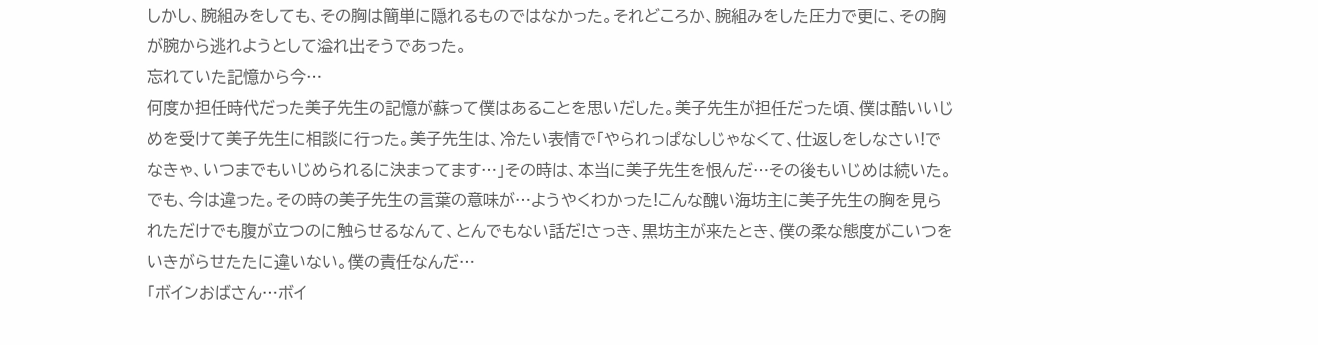しかし、腕組みをしても、その胸は簡単に隠れるものではなかった。それどころか、腕組みをした圧力で更に、その胸が腕から逃れようとして溢れ出そうであった。
忘れていた記憶から今…
何度か担任時代だった美子先生の記憶が蘇って僕はあることを思いだした。美子先生が担任だった頃、僕は酷いいじめを受けて美子先生に相談に行った。美子先生は、冷たい表情で「やられっぱなしじゃなくて、仕返しをしなさい!でなきゃ、いつまでもいじめられるに決まってます…」その時は、本当に美子先生を恨んだ…その後もいじめは続いた。でも、今は違った。その時の美子先生の言葉の意味が…ようやくわかった!こんな醜い海坊主に美子先生の胸を見られただけでも腹が立つのに触らせるなんて、とんでもない話だ!さっき、黒坊主が来たとき、僕の柔な態度がこいつをいきがらせたたに違いない。僕の責任なんだ…
「ボインおばさん…ボイ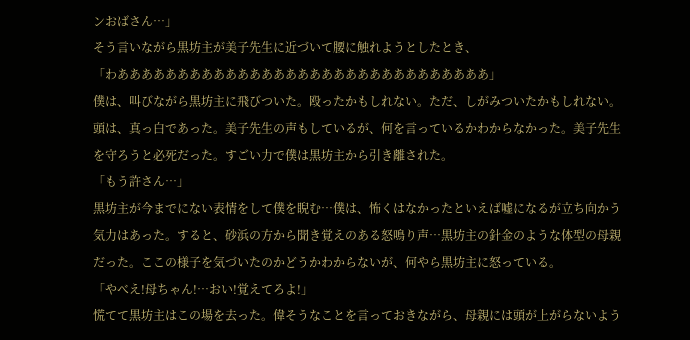ンおばさん…」
そう言いながら黒坊主が美子先生に近づいて腰に触れようとしたとき、
「わあああああああああああああああああああああああああああああああ」
僕は、叫びながら黒坊主に飛びついた。殴ったかもしれない。ただ、しがみついたかもしれない。頭は、真っ白であった。美子先生の声もしているが、何を言っているかわからなかった。美子先生を守ろうと必死だった。すごい力で僕は黒坊主から引き離された。
「もう許さん…」
黒坊主が今までにない表情をして僕を睨む…僕は、怖くはなかったといえば嘘になるが立ち向かう気力はあった。すると、砂浜の方から聞き覚えのある怒鳴り声…黒坊主の針金のような体型の母親だった。ここの様子を気づいたのかどうかわからないが、何やら黒坊主に怒っている。
「やべえ!母ちゃん!…おい!覚えてろよ!」
慌てて黒坊主はこの場を去った。偉そうなことを言っておきながら、母親には頭が上がらないよう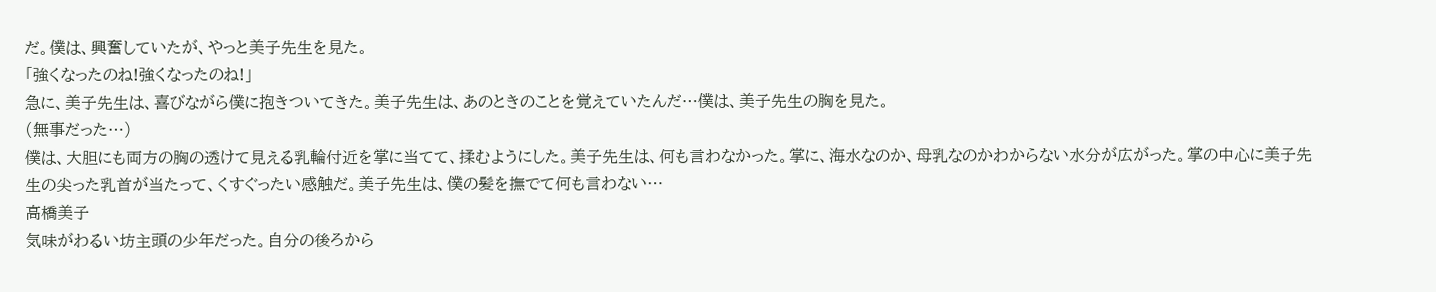だ。僕は、興奮していたが、やっと美子先生を見た。
「強くなったのね!強くなったのね!」
急に、美子先生は、喜びながら僕に抱きついてきた。美子先生は、あのときのことを覚えていたんだ…僕は、美子先生の胸を見た。
(無事だった…)
僕は、大胆にも両方の胸の透けて見える乳輪付近を掌に当てて、揉むようにした。美子先生は、何も言わなかった。掌に、海水なのか、母乳なのかわからない水分が広がった。掌の中心に美子先生の尖った乳首が当たって、くすぐったい感触だ。美子先生は、僕の髪を撫でて何も言わない…
高橋美子
気味がわるい坊主頭の少年だった。自分の後ろから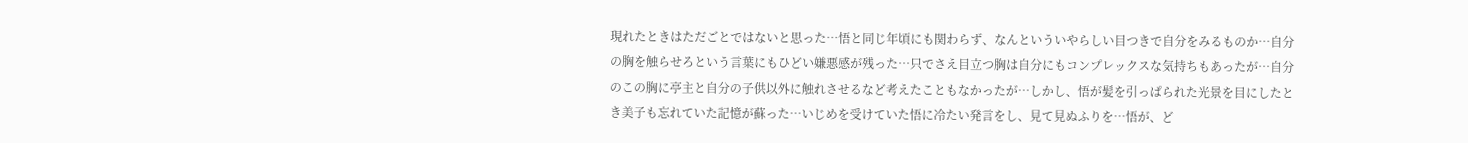現れたときはただごとではないと思った…悟と同じ年頃にも関わらず、なんといういやらしい目つきで自分をみるものか…自分の胸を触らせろという言葉にもひどい嫌悪感が残った…只でさえ目立つ胸は自分にもコンプレックスな気持ちもあったが…自分のこの胸に亭主と自分の子供以外に触れさせるなど考えたこともなかったが…しかし、悟が髪を引っぱられた光景を目にしたとき美子も忘れていた記憶が蘇った…いじめを受けていた悟に冷たい発言をし、見て見ぬふりを…悟が、ど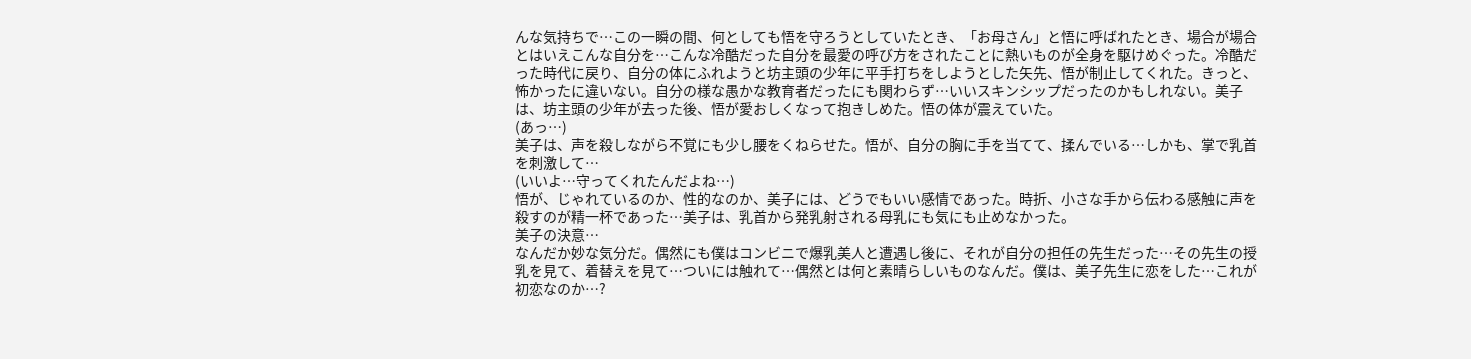んな気持ちで…この一瞬の間、何としても悟を守ろうとしていたとき、「お母さん」と悟に呼ばれたとき、場合が場合とはいえこんな自分を…こんな冷酷だった自分を最愛の呼び方をされたことに熱いものが全身を駆けめぐった。冷酷だった時代に戻り、自分の体にふれようと坊主頭の少年に平手打ちをしようとした矢先、悟が制止してくれた。きっと、怖かったに違いない。自分の様な愚かな教育者だったにも関わらず…いいスキンシップだったのかもしれない。美子は、坊主頭の少年が去った後、悟が愛おしくなって抱きしめた。悟の体が震えていた。
(あっ…)
美子は、声を殺しながら不覚にも少し腰をくねらせた。悟が、自分の胸に手を当てて、揉んでいる…しかも、掌で乳首を刺激して…
(いいよ…守ってくれたんだよね…)
悟が、じゃれているのか、性的なのか、美子には、どうでもいい感情であった。時折、小さな手から伝わる感触に声を殺すのが精一杯であった…美子は、乳首から発乳射される母乳にも気にも止めなかった。
美子の決意…
なんだか妙な気分だ。偶然にも僕はコンビニで爆乳美人と遭遇し後に、それが自分の担任の先生だった…その先生の授乳を見て、着替えを見て…ついには触れて…偶然とは何と素晴らしいものなんだ。僕は、美子先生に恋をした…これが初恋なのか…?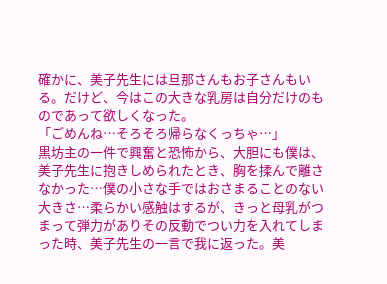確かに、美子先生には旦那さんもお子さんもいる。だけど、今はこの大きな乳房は自分だけのものであって欲しくなった。
「ごめんね…そろそろ帰らなくっちゃ…」
黒坊主の一件で興奮と恐怖から、大胆にも僕は、美子先生に抱きしめられたとき、胸を揉んで離さなかった…僕の小さな手ではおさまることのない大きさ…柔らかい感触はするが、きっと母乳がつまって弾力がありその反動でつい力を入れてしまった時、美子先生の一言で我に返った。美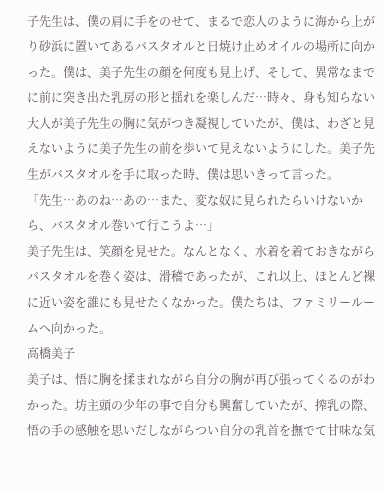子先生は、僕の肩に手をのせて、まるで恋人のように海から上がり砂浜に置いてあるバスタオルと日焼け止めオイルの場所に向かった。僕は、美子先生の顔を何度も見上げ、そして、異常なまでに前に突き出た乳房の形と揺れを楽しんだ…時々、身も知らない大人が美子先生の胸に気がつき凝視していたが、僕は、わざと見えないように美子先生の前を歩いて見えないようにした。美子先生がバスタオルを手に取った時、僕は思いきって言った。
「先生…あのね…あの…また、変な奴に見られたらいけないから、バスタオル巻いて行こうよ…」
美子先生は、笑顔を見せた。なんとなく、水着を着ておきながらバスタオルを巻く姿は、滑稽であったが、これ以上、ほとんど裸に近い姿を誰にも見せたくなかった。僕たちは、ファミリールームへ向かった。
高橋美子
美子は、悟に胸を揉まれながら自分の胸が再び張ってくるのがわかった。坊主頭の少年の事で自分も興奮していたが、搾乳の際、悟の手の感触を思いだしながらつい自分の乳首を撫でて甘味な気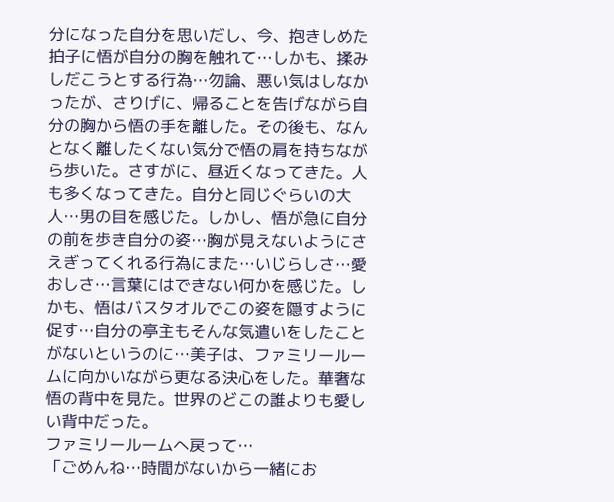分になった自分を思いだし、今、抱きしめた拍子に悟が自分の胸を触れて…しかも、揉みしだこうとする行為…勿論、悪い気はしなかったが、さりげに、帰ることを告げながら自分の胸から悟の手を離した。その後も、なんとなく離したくない気分で悟の肩を持ちながら歩いた。さすがに、昼近くなってきた。人も多くなってきた。自分と同じぐらいの大人…男の目を感じた。しかし、悟が急に自分の前を歩き自分の姿…胸が見えないようにさえぎってくれる行為にまた…いじらしさ…愛おしさ…言葉にはできない何かを感じた。しかも、悟はバスタオルでこの姿を隠すように促す…自分の亭主もそんな気遣いをしたことがないというのに…美子は、ファミリールームに向かいながら更なる決心をした。華奢な悟の背中を見た。世界のどこの誰よりも愛しい背中だった。
ファミリールームへ戻って…
「ごめんね…時間がないから一緒にお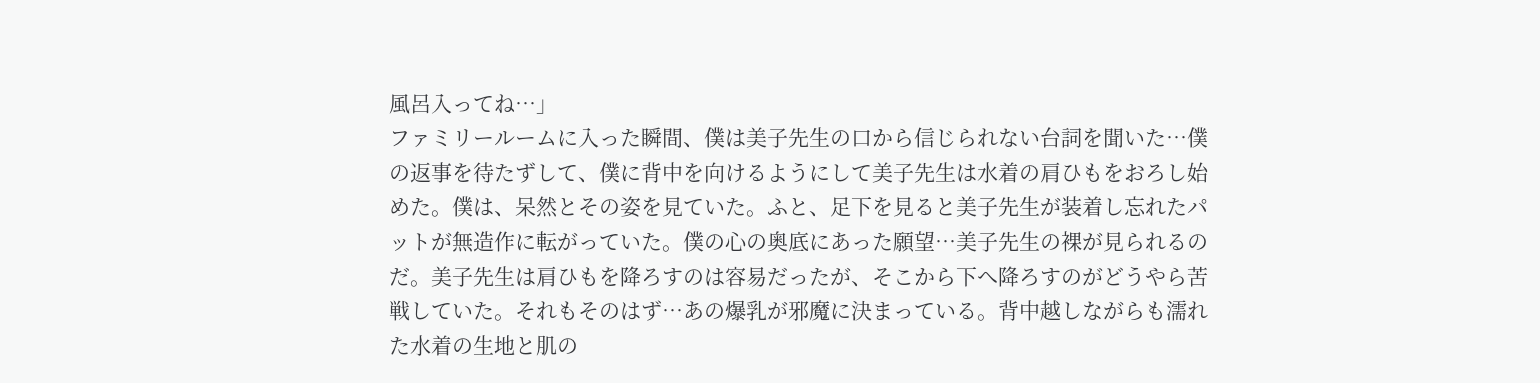風呂入ってね…」
ファミリールームに入った瞬間、僕は美子先生の口から信じられない台詞を聞いた…僕の返事を待たずして、僕に背中を向けるようにして美子先生は水着の肩ひもをおろし始めた。僕は、呆然とその姿を見ていた。ふと、足下を見ると美子先生が装着し忘れたパットが無造作に転がっていた。僕の心の奥底にあった願望…美子先生の裸が見られるのだ。美子先生は肩ひもを降ろすのは容易だったが、そこから下へ降ろすのがどうやら苦戦していた。それもそのはず…あの爆乳が邪魔に決まっている。背中越しながらも濡れた水着の生地と肌の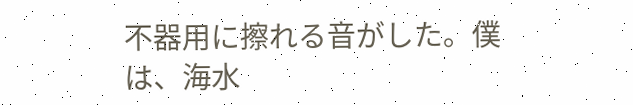不器用に擦れる音がした。僕は、海水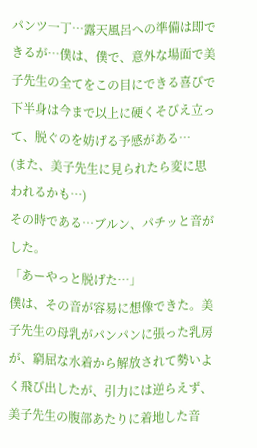パンツ一丁…露天風呂への準備は即できるが…僕は、僕で、意外な場面で美子先生の全てをこの目にできる喜びで下半身は今まで以上に硬くそびえ立って、脱ぐのを妨げる予感がある…
(また、美子先生に見られたら変に思われるかも…)
その時である…ブルン、パチッと音がした。
「あーやっと脱げた…」
僕は、その音が容易に想像できた。美子先生の母乳がパンパンに張った乳房が、窮屈な水着から解放されて勢いよく飛び出したが、引力には逆らえず、美子先生の腹部あたりに着地した音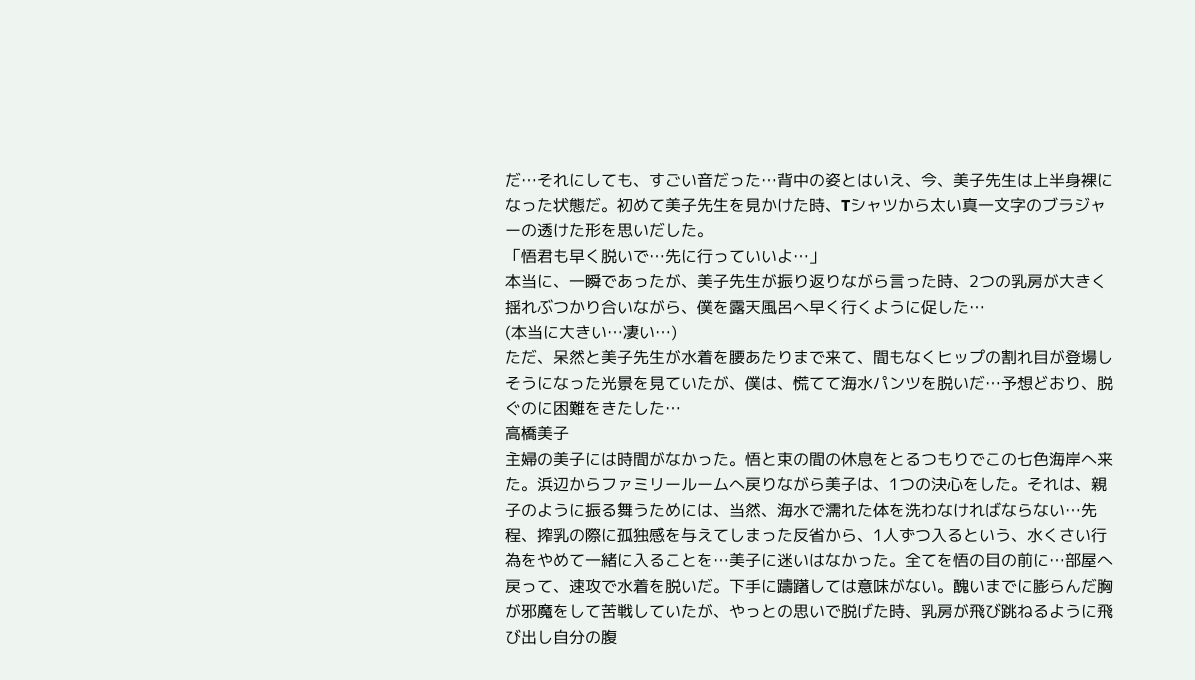だ…それにしても、すごい音だった…背中の姿とはいえ、今、美子先生は上半身裸になった状態だ。初めて美子先生を見かけた時、Tシャツから太い真一文字のブラジャーの透けた形を思いだした。
「悟君も早く脱いで…先に行っていいよ…」
本当に、一瞬であったが、美子先生が振り返りながら言った時、2つの乳房が大きく揺れぶつかり合いながら、僕を露天風呂へ早く行くように促した…
(本当に大きい…凄い…)
ただ、呆然と美子先生が水着を腰あたりまで来て、間もなくヒップの割れ目が登場しそうになった光景を見ていたが、僕は、慌てて海水パンツを脱いだ…予想どおり、脱ぐのに困難をきたした…
高橋美子
主婦の美子には時間がなかった。悟と束の間の休息をとるつもりでこの七色海岸へ来た。浜辺からファミリールームへ戻りながら美子は、1つの決心をした。それは、親子のように振る舞うためには、当然、海水で濡れた体を洗わなければならない…先程、搾乳の際に孤独感を与えてしまった反省から、1人ずつ入るという、水くさい行為をやめて一緒に入ることを…美子に迷いはなかった。全てを悟の目の前に…部屋へ戻って、速攻で水着を脱いだ。下手に躊躇しては意味がない。醜いまでに膨らんだ胸が邪魔をして苦戦していたが、やっとの思いで脱げた時、乳房が飛び跳ねるように飛び出し自分の腹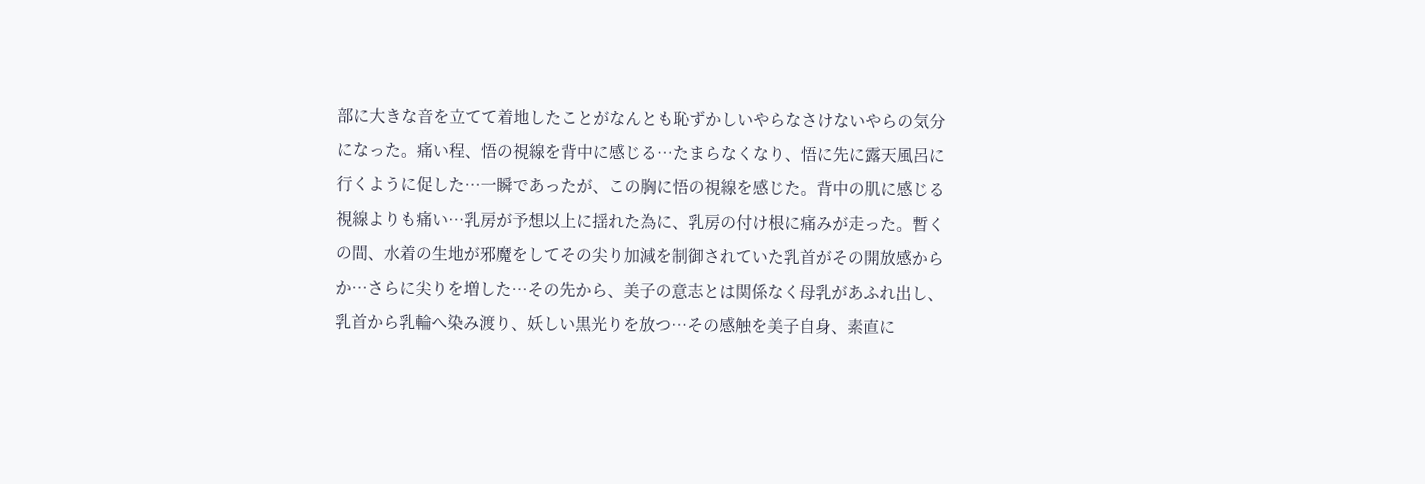部に大きな音を立てて着地したことがなんとも恥ずかしいやらなさけないやらの気分になった。痛い程、悟の視線を背中に感じる…たまらなくなり、悟に先に露天風呂に行くように促した…一瞬であったが、この胸に悟の視線を感じた。背中の肌に感じる視線よりも痛い…乳房が予想以上に揺れた為に、乳房の付け根に痛みが走った。暫くの間、水着の生地が邪魔をしてその尖り加減を制御されていた乳首がその開放感からか…さらに尖りを増した…その先から、美子の意志とは関係なく母乳があふれ出し、乳首から乳輪へ染み渡り、妖しい黒光りを放つ…その感触を美子自身、素直に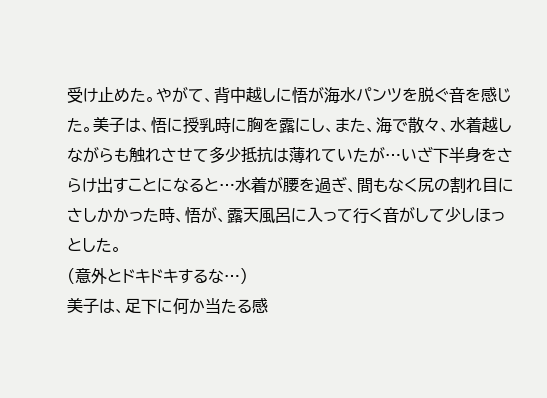受け止めた。やがて、背中越しに悟が海水パンツを脱ぐ音を感じた。美子は、悟に授乳時に胸を露にし、また、海で散々、水着越しながらも触れさせて多少抵抗は薄れていたが…いざ下半身をさらけ出すことになると…水着が腰を過ぎ、間もなく尻の割れ目にさしかかった時、悟が、露天風呂に入って行く音がして少しほっとした。
(意外とドキドキするな…)
美子は、足下に何か当たる感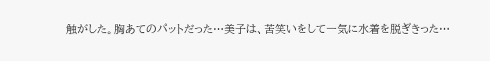触がした。胸あてのパットだった…美子は、苦笑いをして一気に水着を脱ぎきった…